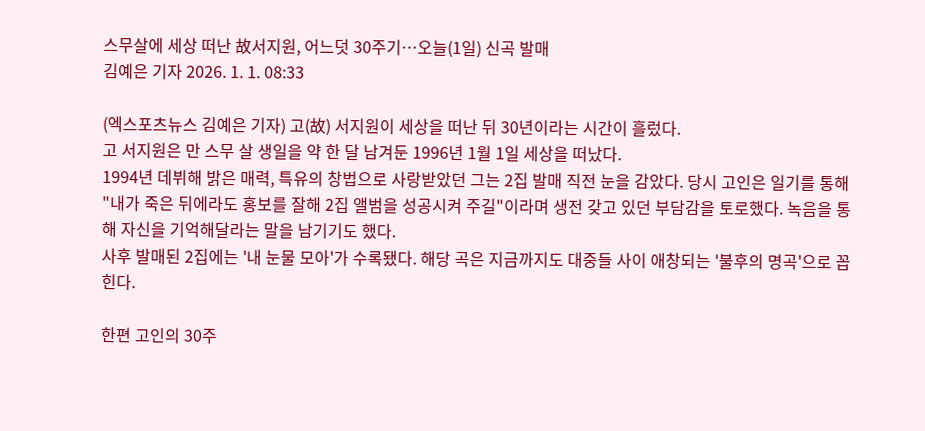스무살에 세상 떠난 故서지원, 어느덧 30주기…오늘(1일) 신곡 발매
김예은 기자 2026. 1. 1. 08:33

(엑스포츠뉴스 김예은 기자) 고(故) 서지원이 세상을 떠난 뒤 30년이라는 시간이 흘렀다.
고 서지원은 만 스무 살 생일을 약 한 달 남겨둔 1996년 1월 1일 세상을 떠났다.
1994년 데뷔해 밝은 매력, 특유의 창법으로 사랑받았던 그는 2집 발매 직전 눈을 감았다. 당시 고인은 일기를 통해 "내가 죽은 뒤에라도 홍보를 잘해 2집 앨범을 성공시켜 주길"이라며 생전 갖고 있던 부담감을 토로했다. 녹음을 통해 자신을 기억해달라는 말을 남기기도 했다.
사후 발매된 2집에는 '내 눈물 모아'가 수록됐다. 해당 곡은 지금까지도 대중들 사이 애창되는 '불후의 명곡'으로 꼽힌다.

한편 고인의 30주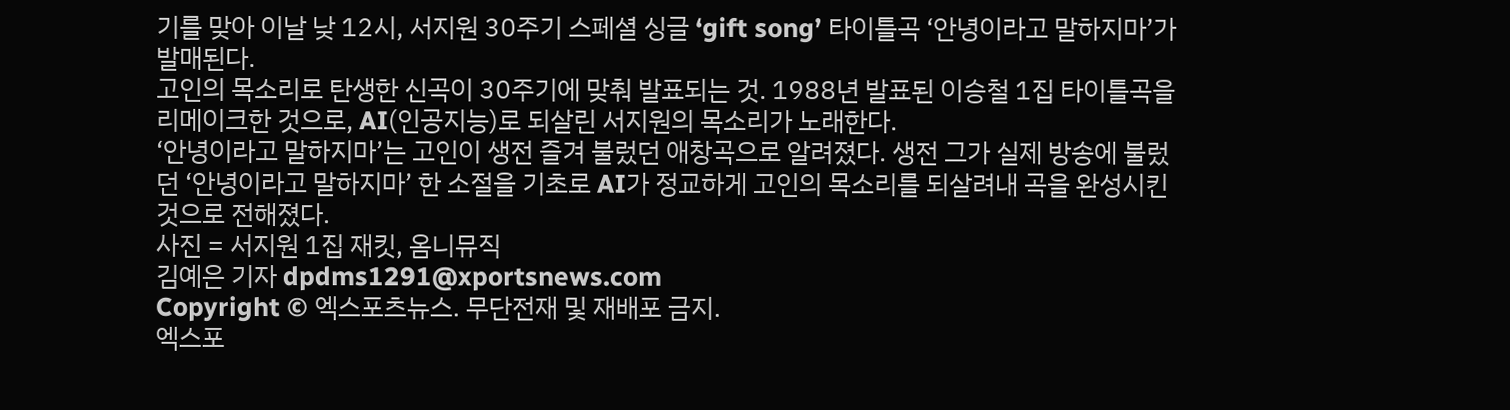기를 맞아 이날 낮 12시, 서지원 30주기 스페셜 싱글 ‘gift song’ 타이틀곡 ‘안녕이라고 말하지마’가 발매된다.
고인의 목소리로 탄생한 신곡이 30주기에 맞춰 발표되는 것. 1988년 발표된 이승철 1집 타이틀곡을 리메이크한 것으로, AI(인공지능)로 되살린 서지원의 목소리가 노래한다.
‘안녕이라고 말하지마’는 고인이 생전 즐겨 불렀던 애창곡으로 알려졌다. 생전 그가 실제 방송에 불렀던 ‘안녕이라고 말하지마’ 한 소절을 기초로 AI가 정교하게 고인의 목소리를 되살려내 곡을 완성시킨 것으로 전해졌다.
사진 = 서지원 1집 재킷, 옴니뮤직
김예은 기자 dpdms1291@xportsnews.com
Copyright © 엑스포츠뉴스. 무단전재 및 재배포 금지.
엑스포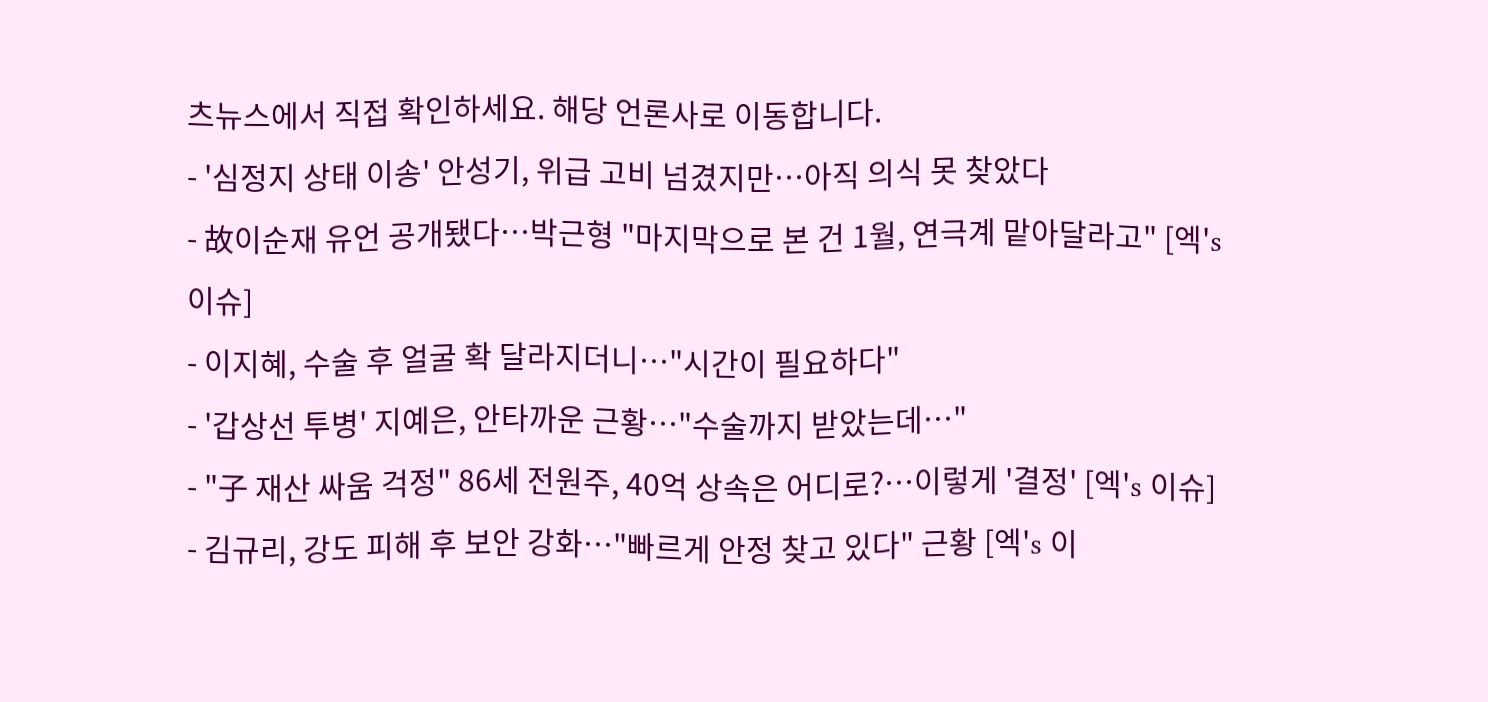츠뉴스에서 직접 확인하세요. 해당 언론사로 이동합니다.
- '심정지 상태 이송' 안성기, 위급 고비 넘겼지만…아직 의식 못 찾았다
- 故이순재 유언 공개됐다…박근형 "마지막으로 본 건 1월, 연극계 맡아달라고" [엑's 이슈]
- 이지혜, 수술 후 얼굴 확 달라지더니…"시간이 필요하다"
- '갑상선 투병' 지예은, 안타까운 근황…"수술까지 받았는데…"
- "子 재산 싸움 걱정" 86세 전원주, 40억 상속은 어디로?…이렇게 '결정' [엑's 이슈]
- 김규리, 강도 피해 후 보안 강화…"빠르게 안정 찾고 있다" 근황 [엑's 이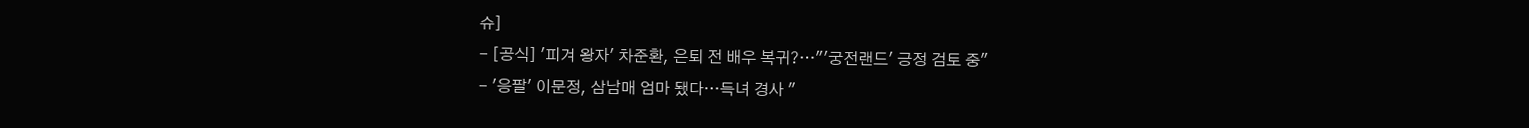슈]
- [공식] '피겨 왕자' 차준환, 은퇴 전 배우 복귀?…"'궁전랜드' 긍정 검토 중"
- '응팔' 이문정, 삼남매 엄마 됐다…득녀 경사 "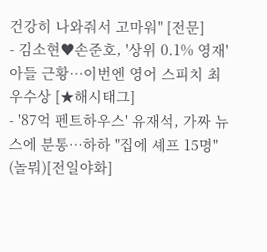건강히 나와줘서 고마워" [전문]
- 김소현♥손준호, '상위 0.1% 영재' 아들 근황…이번엔 영어 스피치 최우수상 [★해시태그]
- '87억 펜트하우스' 유재석, 가짜 뉴스에 분통…하하 "집에 셰프 15명" (놀뭐)[전일야화]